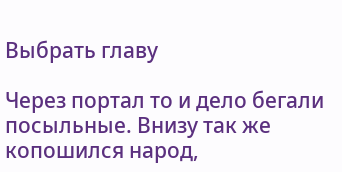Выбрать главу

Через портал то и дело бегали посыльные. Внизу так же копошился народ,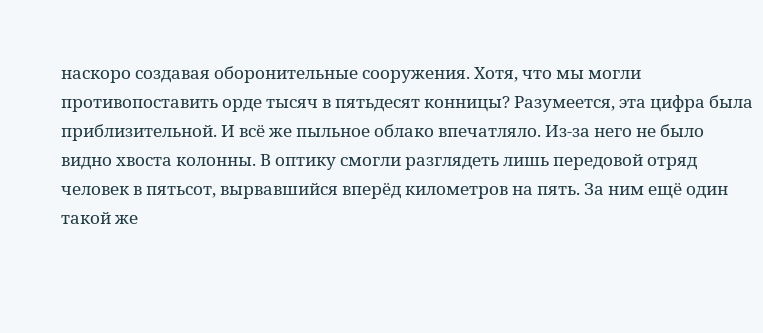наскоро создавая оборонительные сооружения. Хотя, что мы могли противопоставить орде тысяч в пятьдесят конницы? Разумеется, эта цифра была приблизительной. И всё же пыльное облако впечатляло. Из-за него не было видно хвоста колонны. В оптику смогли разглядеть лишь передовой отряд человек в пятьсот, вырвавшийся вперёд километров на пять. За ним ещё один такой же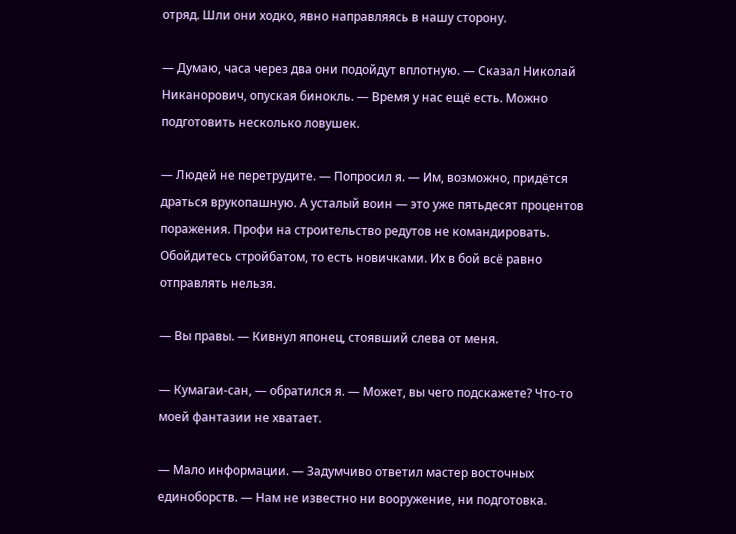отряд. Шли они ходко, явно направляясь в нашу сторону.

— Думаю, часа через два они подойдут вплотную. — Сказал Николай Никанорович, опуская бинокль. — Время у нас ещё есть. Можно подготовить несколько ловушек.

— Людей не перетрудите. — Попросил я. — Им, возможно, придётся драться врукопашную. А усталый воин — это уже пятьдесят процентов поражения. Профи на строительство редутов не командировать. Обойдитесь стройбатом, то есть новичками. Их в бой всё равно отправлять нельзя.

— Вы правы. — Кивнул японец, стоявший слева от меня.

— Кумагаи-сан, — обратился я. — Может, вы чего подскажете? Что-то моей фантазии не хватает.

— Мало информации. — Задумчиво ответил мастер восточных единоборств. — Нам не известно ни вооружение, ни подготовка.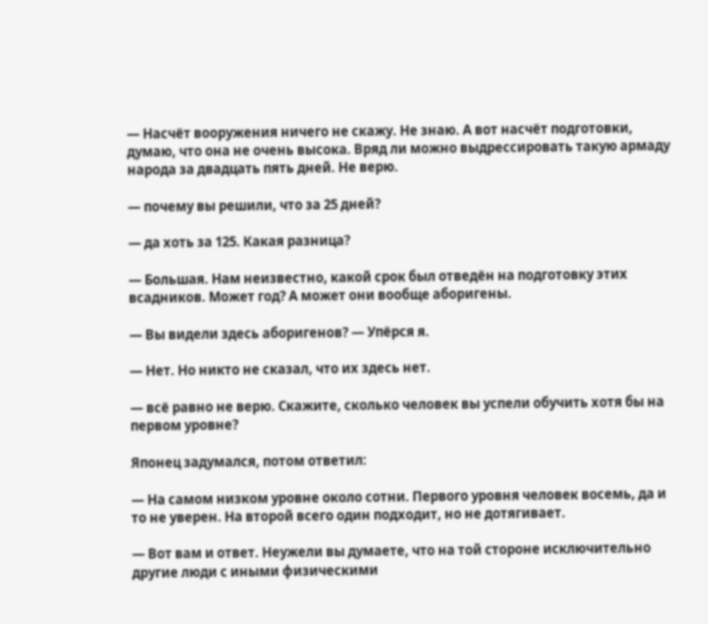— Насчёт вооружения ничего не скажу. Не знаю. А вот насчёт подготовки, думаю, что она не очень высока. Вряд ли можно выдрессировать такую армаду народа за двадцать пять дней. Не верю.

— почему вы решили, что за 25 дней?

— да хоть за 125. Какая разница?

— Большая. Нам неизвестно, какой срок был отведён на подготовку этих всадников. Может год? А может они вообще аборигены.

— Вы видели здесь аборигенов? — Упёрся я.

— Нет. Но никто не сказал, что их здесь нет.

— всё равно не верю. Скажите, сколько человек вы успели обучить хотя бы на первом уровне?

Японец задумался, потом ответил:

— На самом низком уровне около сотни. Первого уровня человек восемь, да и то не уверен. На второй всего один подходит, но не дотягивает.

— Вот вам и ответ. Неужели вы думаете, что на той стороне исключительно другие люди с иными физическими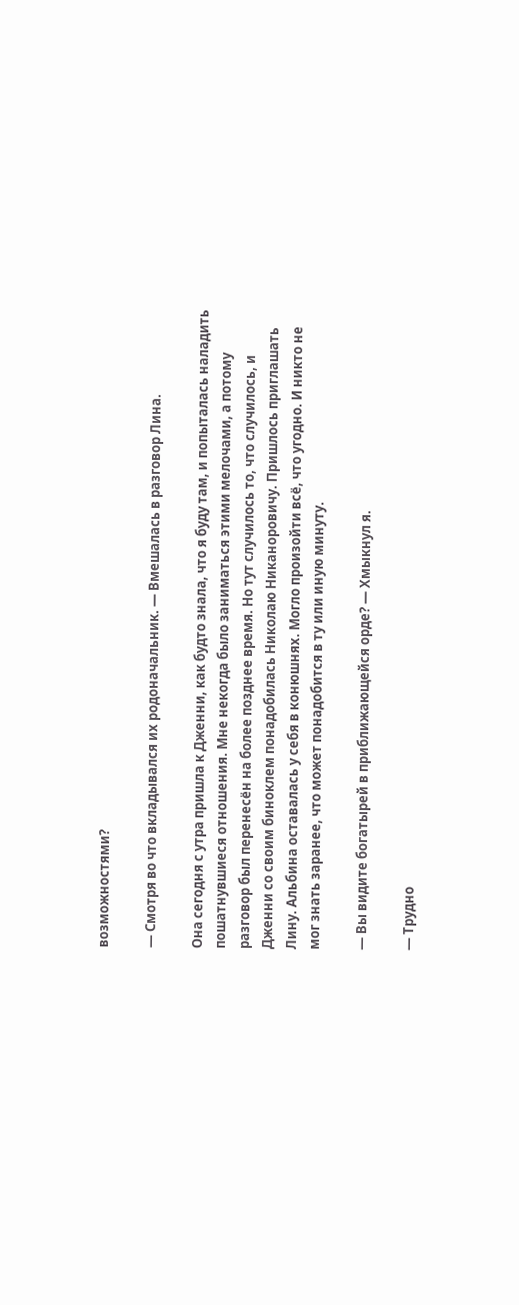возможностями?

— Смотря во что вкладывался их родоначальник. — Вмешалась в разговор Лина.

Она сегодня с утра пришла к Дженни, как будто знала, что я буду там, и попыталась наладить пошатнувшиеся отношения. Мне некогда было заниматься этими мелочами, а потому разговор был перенесён на более позднее время. Но тут случилось то, что случилось, и Дженни со своим биноклем понадобилась Николаю Никаноровичу. Пришлось приглашать Лину. Альбина оставалась у себя в конюшнях. Могло произойти всё, что угодно. И никто не мог знать заранее, что может понадобится в ту или иную минуту.

— Вы видите богатырей в приближающейся орде? — Хмыкнул я.

— Трудно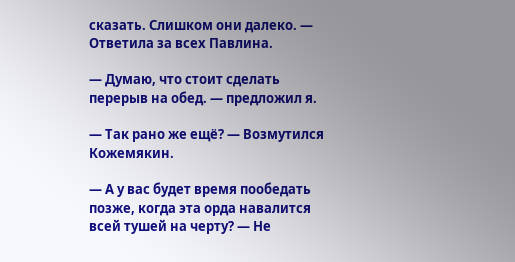сказать. Слишком они далеко. — Ответила за всех Павлина.

— Думаю, что стоит сделать перерыв на обед. — предложил я.

— Так рано же ещё? — Возмутился Кожемякин.

— А у вас будет время пообедать позже, когда эта орда навалится всей тушей на черту? — Не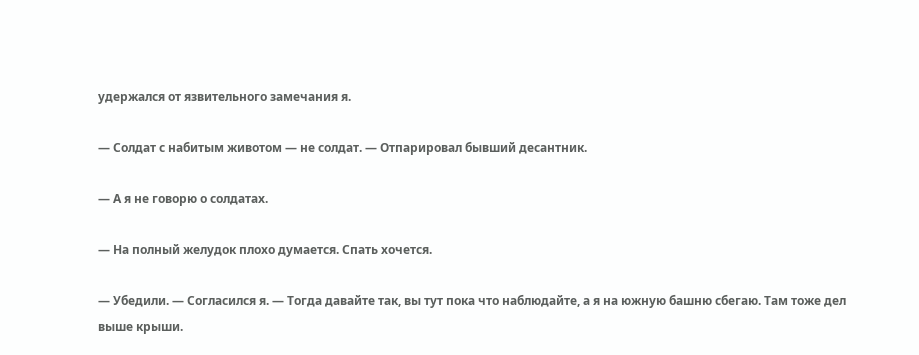удержался от язвительного замечания я.

— Солдат с набитым животом — не солдат. — Отпарировал бывший десантник.

— А я не говорю о солдатах.

— На полный желудок плохо думается. Спать хочется.

— Убедили. — Согласился я. — Тогда давайте так, вы тут пока что наблюдайте, а я на южную башню сбегаю. Там тоже дел выше крыши.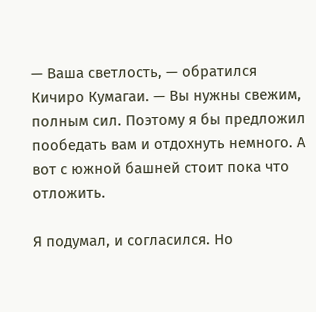— Ваша светлость, — обратился Кичиро Кумагаи. — Вы нужны свежим, полным сил. Поэтому я бы предложил пообедать вам и отдохнуть немного. А вот с южной башней стоит пока что отложить.

Я подумал, и согласился. Но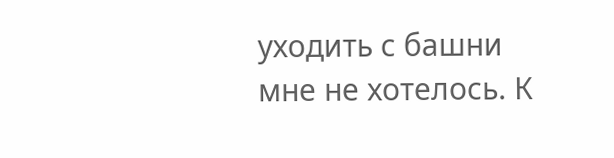уходить с башни мне не хотелось. К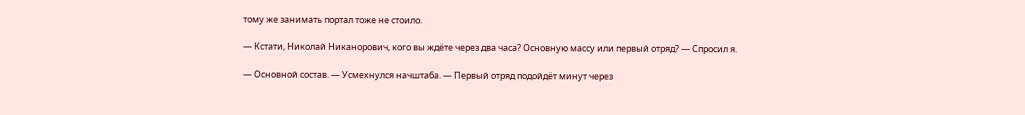тому же занимать портал тоже не стоило.

— Кстати, Николай Никанорович, кого вы ждёте через два часа? Основную массу или первый отряд? — Спросил я.

— Основной состав. — Усмехнулся начштаба. — Первый отряд подойдёт минут через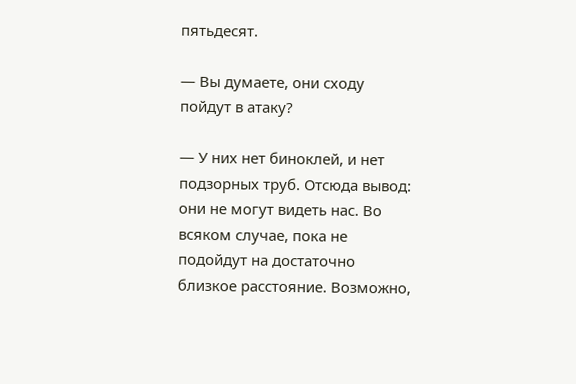пятьдесят.

— Вы думаете, они сходу пойдут в атаку?

— У них нет биноклей, и нет подзорных труб. Отсюда вывод: они не могут видеть нас. Во всяком случае, пока не подойдут на достаточно близкое расстояние. Возможно,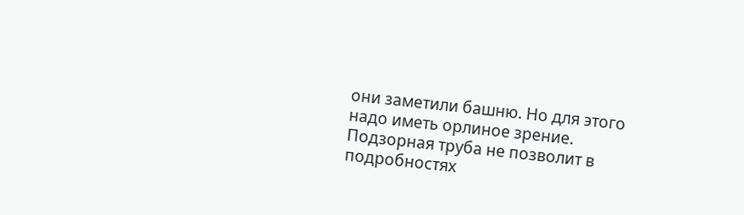они заметили башню. Но для этого надо иметь орлиное зрение. Подзорная труба не позволит в подробностях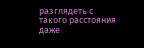разглядеть с такого расстояния даже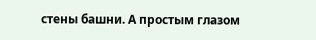стены башни. А простым глазом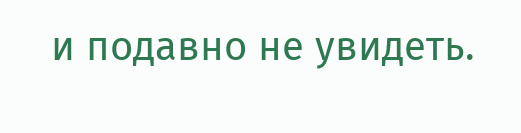и подавно не увидеть.